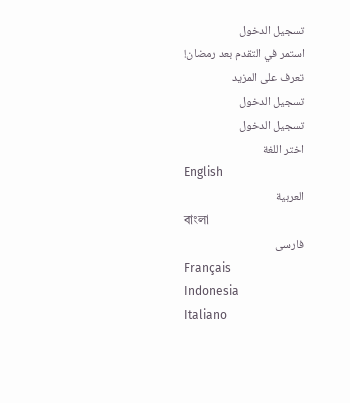تسجيل الدخول
استمر في التقدم بعد رمضان!
تعرف على المزيد
تسجيل الدخول
تسجيل الدخول
اختر اللغة
English
العربية
বাংলা
فارسی
Français
Indonesia
Italiano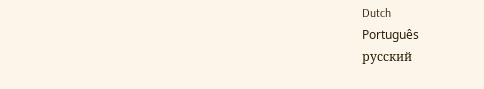Dutch
Português
русский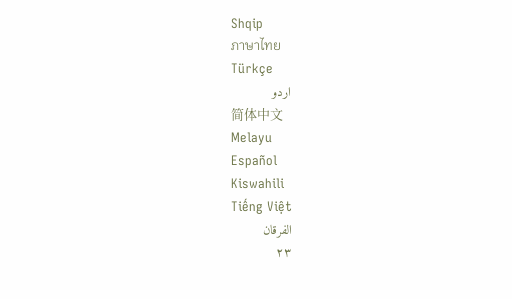Shqip
ภาษาไทย
Türkçe
اردو
简体中文
Melayu
Español
Kiswahili
Tiếng Việt
الفرقان
٢٣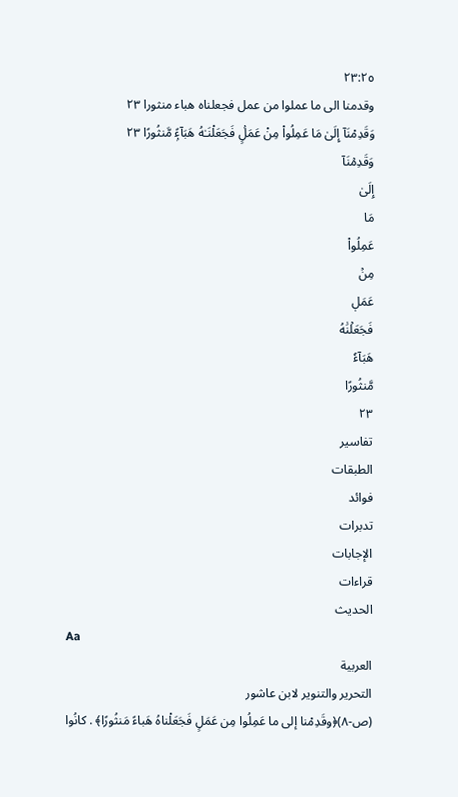٢٣:٢٥
وقدمنا الى ما عملوا من عمل فجعلناه هباء منثورا ٢٣
وَقَدِمْنَآ إِلَىٰ مَا عَمِلُوا۟ مِنْ عَمَلٍۢ فَجَعَلْنَـٰهُ هَبَآءًۭ مَّنثُورًا ٢٣
وَقَدِمۡنَآ
إِلَىٰ
مَا
عَمِلُواْ
مِنۡ
عَمَلٖ
فَجَعَلۡنَٰهُ
هَبَآءٗ
مَّنثُورًا
٢٣
تفاسير
الطبقات
فوائد
تدبرات
الإجابات
قراءات
الحديث
Aa
العربية
التحرير والتنوير لابن عاشور
(ص-٨)﴿وقَدِمْنا إلى ما عَمِلُوا مِن عَمَلٍ فَجَعَلْناهُ هَباءً مَنثُورًا﴾ . كانُوا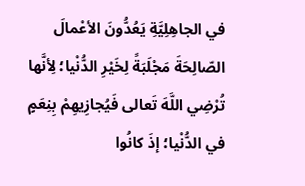في الجاهِلِيَّةِ يَعُدُّونَ الأعْمالَ الصّالِحَةَ مَجْلَبَةً لِخَيْرِ الدُّنْيا؛ لِأنَّها تُرْضِي اللَّهَ تَعالى فَيُجازِيهِمْ بِنِعَمٍ في الدُّنْيا؛ إذَ كانُوا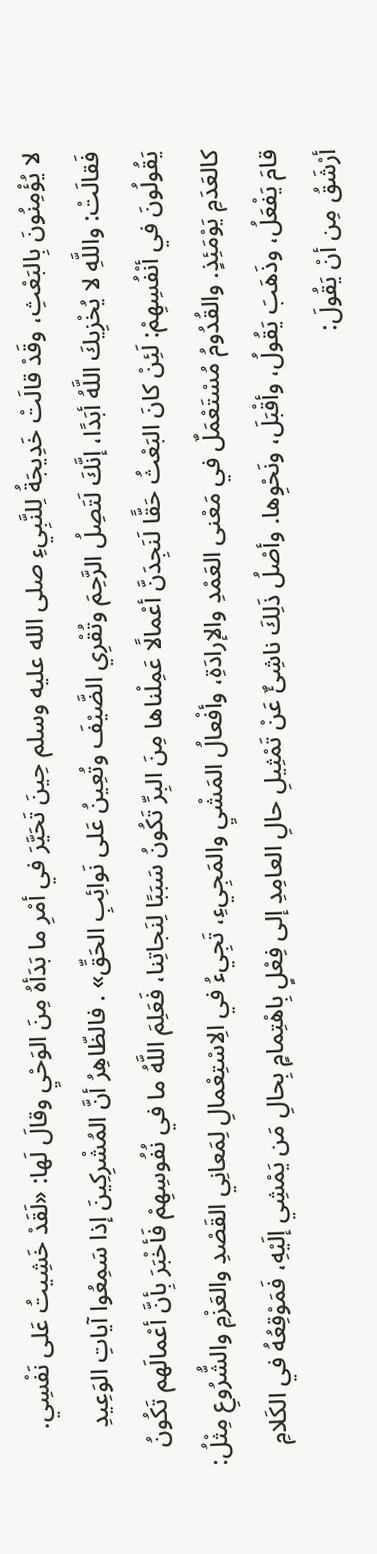لا يُؤْمِنُونَ بِالبَعْثِ، وقَدْ قالَتْ خَدِيجَةُ لِلنَّبِيءِ صلى الله عليه وسلم حِينَ تَحَيَّرَ في أمْرِ ما بَدَأهُ مِنَ الوَحْيِ وقالَ لَها: «لَقَدْ خَشِيتُ عَلى نَفْسِي. فَقالَتْ: واللَّهِ لا يُخْزِيكَ اللَّهُ أبَدًا، إنَّكَ لَتَصِلُ الرَّحِمَ وتُقْرِي الضَّيْفَ وتُعِينُ عَلى نَوائِبِ الحَقِّ» . فالظّاهِرُ أنَّ المُشْرِكِينَ إذا سَمِعُوا آياتِ الوَعِيدِ يَقُولُونَ في أنْفُسِهِمْ: لَئِنْ كانَ البَعْثُ حَقًّا لَنَجِدَنَّ أعْمالًا عَمِلْناها مِنَ البِرِّ تَكُونُ سَبَبًا لِنَجاتِنا، فَعَلِمَ اللَّهُ ما في نُفُوسِهِمْ فَأخْبَرَ بِأنَّ أعْمالَهم تَكُونُ كالعَدَمِ يَوْمَئِذٍ. والقُدُومُ مُسْتَعْمَلٌ في مَعْنى العَمْدِ والإرادَةِ، وأفْعالُ المَشْيِ والمَجِيءِ، تَجِيءُ في الِاسْتِعْمالِ لِمَعانِي القَصْدِ والعَزْمِ والشُّرُوعِ مِثْلُ: قامَ يَفْعَلُ، وذَهَبَ يَقُولُ، وأقْبَلَ، ونَحْوِها. وأصْلُ ذَلِكَ ناشِئٌ عَنْ تَمْثِيلِ حالِ العامِدِ إلى فِعْلٍ بِاهْتِمامٍ بِحالِ مَن يَمْشِي إلَيْهِ، فَمَوْقِعُهُ في الكَلامِ أرْشَقُ مِن أنْ يَقُولَ: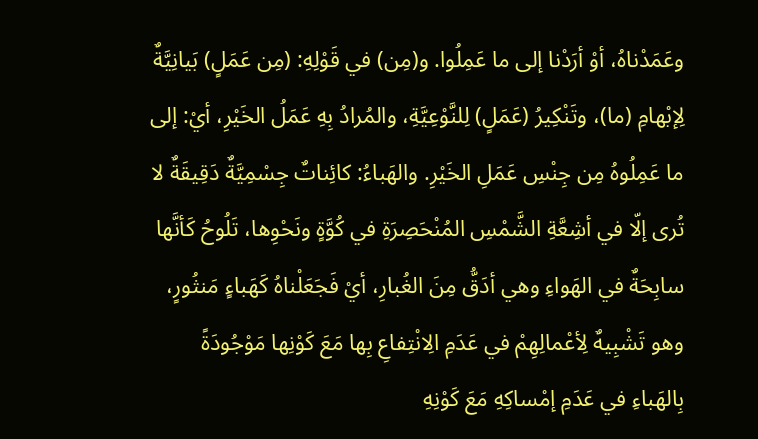وعَمَدْناهُ، أوْ أرَدْنا إلى ما عَمِلُوا. و(مِن) في قَوْلِهِ: (مِن عَمَلٍ) بَيانِيَّةٌ لِإبْهامِ (ما)، وتَنْكِيرُ (عَمَلٍ) لِلنَّوْعِيَّةِ، والمُرادُ بِهِ عَمَلُ الخَيْرِ، أيْ: إلى ما عَمِلُوهُ مِن جِنْسِ عَمَلِ الخَيْرِ. والهَباءُ: كائِناتٌ جِسْمِيَّةٌ دَقِيقَةٌ لا تُرى إلّا في أشِعَّةِ الشَّمْسِ المُنْحَصِرَةِ في كُوَّةٍ ونَحْوِها، تَلُوحُ كَأنَّها سابِحَةٌ في الهَواءِ وهي أدَقُّ مِنَ الغُبارِ، أيْ فَجَعَلْناهُ كَهَباءٍ مَنثُورٍ، وهو تَشْبِيهٌ لِأعْمالِهِمْ في عَدَمِ الِانْتِفاعِ بِها مَعَ كَوْنِها مَوْجُودَةً بِالهَباءِ في عَدَمِ إمْساكِهِ مَعَ كَوْنِهِ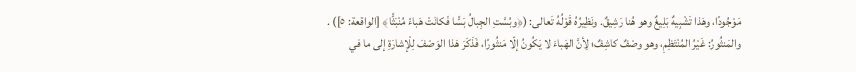مَوْجُودًا، وهَذا تَشْبِيهٌ بَلِيغٌ وهو هُنا رَشِيقٌ. ونَظِيرُهُ قَوْلُهُ تَعالى: (﴿وبُسَّتِ الجِبالُ بَسًّا فَكانَتْ هَباءً مُنْبَثًّا﴾ [الواقعة: ٥]) . والمَنثُورُ: غَيْرُ المُنْتَظِمِ، وهو وصْفٌ كاشِفٌ؛ لِأنَّ الهَباءَ لا يَكُونُ إلّا مَنثُورًا، فَذَكَرَ هَذا الوَصْفَ لِلْإشارَةِ إلى ما في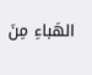الهَباءِ مِنَ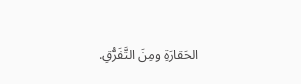الحَقارَةِ ومِنَ التَّفَرُّقِ.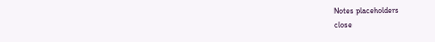Notes placeholders
close